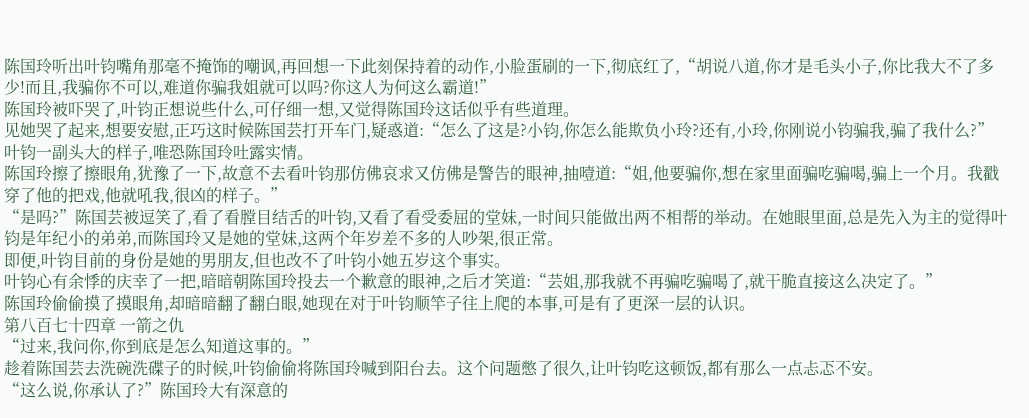陈国玲听出叶钧嘴角那毫不掩饰的嘲讽,再回想一下此刻保持着的动作,小脸蛋刷的一下,彻底红了,“胡说八道,你才是毛头小子,你比我大不了多少!而且,我骗你不可以,难道你骗我姐就可以吗?你这人为何这么霸道!”
陈国玲被吓哭了,叶钧正想说些什么,可仔细一想,又觉得陈国玲这话似乎有些道理。
见她哭了起来,想要安慰,正巧这时候陈国芸打开车门,疑惑道:“怎么了这是?小钧,你怎么能欺负小玲?还有,小玲,你刚说小钧骗我,骗了我什么?”
叶钧一副头大的样子,唯恐陈国玲吐露实情。
陈国玲擦了擦眼角,犹豫了一下,故意不去看叶钧那仿佛哀求又仿佛是警告的眼神,抽噎道:“姐,他要骗你,想在家里面骗吃骗喝,骗上一个月。我戳穿了他的把戏,他就吼我,很凶的样子。”
“是吗?”陈国芸被逗笑了,看了看膛目结舌的叶钧,又看了看受委屈的堂妹,一时间只能做出两不相帮的举动。在她眼里面,总是先入为主的觉得叶钧是年纪小的弟弟,而陈国玲又是她的堂妹,这两个年岁差不多的人吵架,很正常。
即便,叶钧目前的身份是她的男朋友,但也改不了叶钧小她五岁这个事实。
叶钧心有余悸的庆幸了一把,暗暗朝陈国玲投去一个歉意的眼神,之后才笑道:“芸姐,那我就不再骗吃骗喝了,就干脆直接这么决定了。”
陈国玲偷偷摸了摸眼角,却暗暗翻了翻白眼,她现在对于叶钧顺竿子往上爬的本事,可是有了更深一层的认识。
第八百七十四章 一箭之仇
“过来,我问你,你到底是怎么知道这事的。”
趁着陈国芸去洗碗洗碟子的时候,叶钧偷偷将陈国玲喊到阳台去。这个问题憋了很久,让叶钧吃这顿饭,都有那么一点忐忑不安。
“这么说,你承认了?”陈国玲大有深意的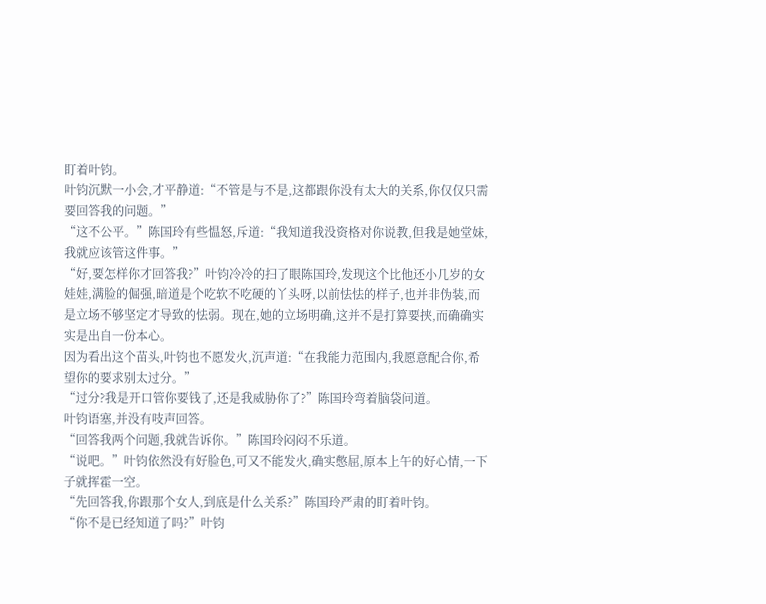盯着叶钧。
叶钧沉默一小会,才平静道:“不管是与不是,这都跟你没有太大的关系,你仅仅只需要回答我的问题。”
“这不公平。”陈国玲有些愠怒,斥道:“我知道我没资格对你说教,但我是她堂妹,我就应该管这件事。”
“好,要怎样你才回答我?”叶钧冷冷的扫了眼陈国玲,发现这个比他还小几岁的女娃娃,满脸的倔强,暗道是个吃软不吃硬的丫头呀,以前怯怯的样子,也并非伪装,而是立场不够坚定才导致的怯弱。现在,她的立场明确,这并不是打算要挟,而确确实实是出自一份本心。
因为看出这个苗头,叶钧也不愿发火,沉声道:“在我能力范围内,我愿意配合你,希望你的要求别太过分。”
“过分?我是开口管你要钱了,还是我威胁你了?”陈国玲弯着脑袋问道。
叶钧语塞,并没有吱声回答。
“回答我两个问题,我就告诉你。”陈国玲闷闷不乐道。
“说吧。”叶钧依然没有好脸色,可又不能发火,确实憋屈,原本上午的好心情,一下子就挥霍一空。
“先回答我,你跟那个女人,到底是什么关系?”陈国玲严肃的盯着叶钧。
“你不是已经知道了吗?”叶钧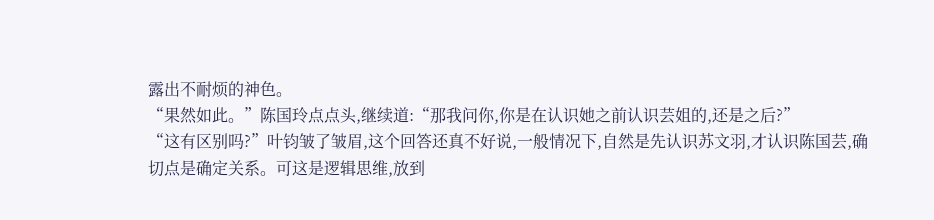露出不耐烦的神色。
“果然如此。”陈国玲点点头,继续道:“那我问你,你是在认识她之前认识芸姐的,还是之后?”
“这有区别吗?”叶钧皱了皱眉,这个回答还真不好说,一般情况下,自然是先认识苏文羽,才认识陈国芸,确切点是确定关系。可这是逻辑思维,放到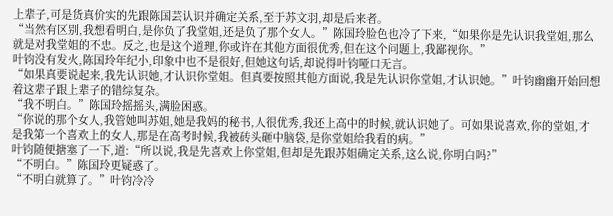上辈子,可是货真价实的先跟陈国芸认识并确定关系,至于苏文羽,却是后来者。
“当然有区别,我想看明白,是你负了我堂姐,还是负了那个女人。”陈国玲脸色也冷了下来,“如果你是先认识我堂姐,那么就是对我堂姐的不忠。反之,也是这个道理,你或许在其他方面很优秀,但在这个问题上,我鄙视你。”
叶钧没有发火,陈国玲年纪小,印象中也不是很好,但她这句话,却说得叶钧哑口无言。
“如果真要说起来,我先认识她,才认识你堂姐。但真要按照其他方面说,我是先认识你堂姐,才认识她。”叶钧幽幽开始回想着这辈子跟上辈子的错综复杂。
“我不明白。”陈国玲摇摇头,满脸困惑。
“你说的那个女人,我管她叫苏姐,她是我妈的秘书,人很优秀,我还上高中的时候,就认识她了。可如果说喜欢,你的堂姐,才是我第一个喜欢上的女人,那是在高考时候,我被砖头砸中脑袋,是你堂姐给我看的病。”
叶钧随便搪塞了一下,道:“所以说,我是先喜欢上你堂姐,但却是先跟苏姐确定关系,这么说,你明白吗?”
“不明白。”陈国玲更疑惑了。
“不明白就算了。”叶钧冷冷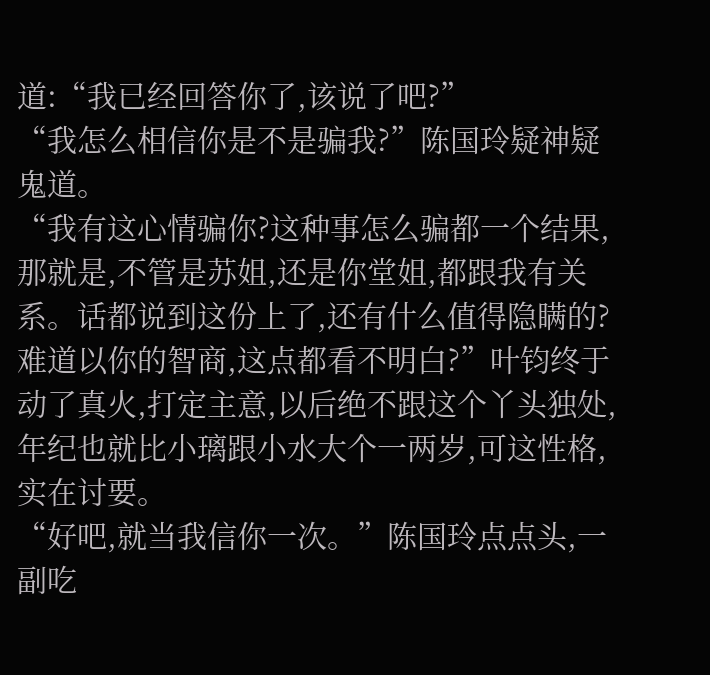道:“我已经回答你了,该说了吧?”
“我怎么相信你是不是骗我?”陈国玲疑神疑鬼道。
“我有这心情骗你?这种事怎么骗都一个结果,那就是,不管是苏姐,还是你堂姐,都跟我有关系。话都说到这份上了,还有什么值得隐瞒的?难道以你的智商,这点都看不明白?”叶钧终于动了真火,打定主意,以后绝不跟这个丫头独处,年纪也就比小璃跟小水大个一两岁,可这性格,实在讨要。
“好吧,就当我信你一次。”陈国玲点点头,一副吃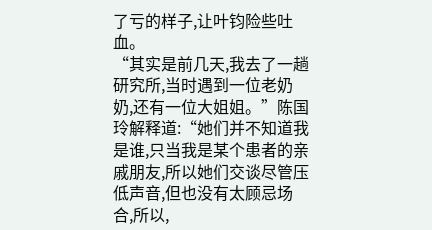了亏的样子,让叶钧险些吐血。
“其实是前几天,我去了一趟研究所,当时遇到一位老奶奶,还有一位大姐姐。”陈国玲解释道:“她们并不知道我是谁,只当我是某个患者的亲戚朋友,所以她们交谈尽管压低声音,但也没有太顾忌场合,所以,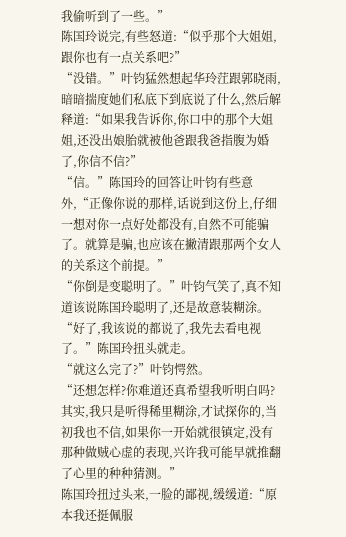我偷听到了一些。”
陈国玲说完,有些怒道:“似乎那个大姐姐,跟你也有一点关系吧?”
“没错。”叶钧猛然想起华玲茳跟郭晓雨,暗暗揣度她们私底下到底说了什么,然后解释道:“如果我告诉你,你口中的那个大姐姐,还没出娘胎就被他爸跟我爸指腹为婚了,你信不信?”
“信。”陈国玲的回答让叶钧有些意外,“正像你说的那样,话说到这份上,仔细一想对你一点好处都没有,自然不可能骗了。就算是骗,也应该在撇清跟那两个女人的关系这个前提。”
“你倒是变聪明了。”叶钧气笑了,真不知道该说陈国玲聪明了,还是故意装糊涂。
“好了,我该说的都说了,我先去看电视了。”陈国玲扭头就走。
“就这么完了?”叶钧愕然。
“还想怎样?你难道还真希望我听明白吗?其实,我只是听得稀里糊涂,才试探你的,当初我也不信,如果你一开始就很镇定,没有那种做贼心虚的表现,兴许我可能早就推翻了心里的种种猜测。”
陈国玲扭过头来,一脸的鄙视,缓缓道:“原本我还挺佩服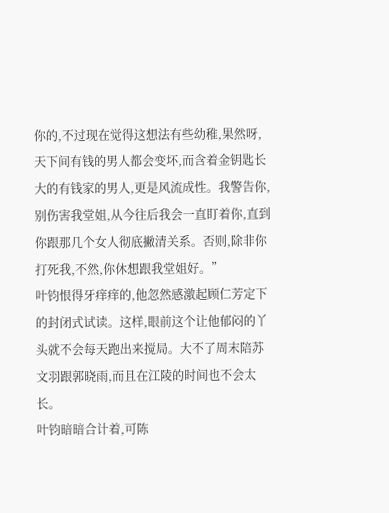你的,不过现在觉得这想法有些幼稚,果然呀,天下间有钱的男人都会变坏,而含着金钥匙长大的有钱家的男人,更是风流成性。我警告你,别伤害我堂姐,从今往后我会一直盯着你,直到你跟那几个女人彻底撇清关系。否则,除非你打死我,不然,你休想跟我堂姐好。”
叶钧恨得牙痒痒的,他忽然感激起顾仁芳定下的封闭式试读。这样,眼前这个让他郁闷的丫头就不会每天跑出来搅局。大不了周末陪苏文羽跟郭晓雨,而且在江陵的时间也不会太长。
叶钧暗暗合计着,可陈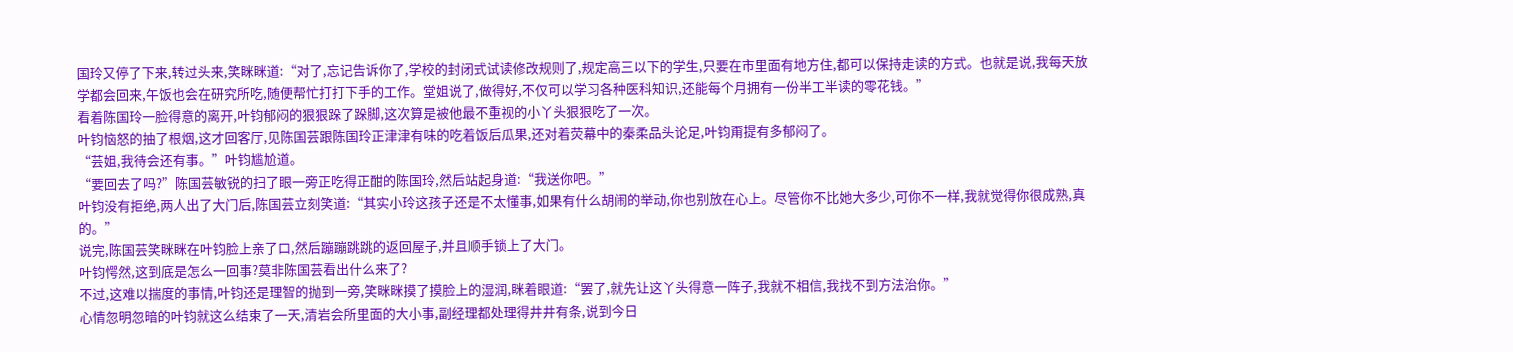国玲又停了下来,转过头来,笑眯眯道:“对了,忘记告诉你了,学校的封闭式试读修改规则了,规定高三以下的学生,只要在市里面有地方住,都可以保持走读的方式。也就是说,我每天放学都会回来,午饭也会在研究所吃,随便帮忙打打下手的工作。堂姐说了,做得好,不仅可以学习各种医科知识,还能每个月拥有一份半工半读的零花钱。”
看着陈国玲一脸得意的离开,叶钧郁闷的狠狠跺了跺脚,这次算是被他最不重视的小丫头狠狠吃了一次。
叶钧恼怒的抽了根烟,这才回客厅,见陈国芸跟陈国玲正津津有味的吃着饭后瓜果,还对着荧幕中的秦柔品头论足,叶钧甭提有多郁闷了。
“芸姐,我待会还有事。”叶钧尴尬道。
“要回去了吗?”陈国芸敏锐的扫了眼一旁正吃得正酣的陈国玲,然后站起身道:“我送你吧。”
叶钧没有拒绝,两人出了大门后,陈国芸立刻笑道:“其实小玲这孩子还是不太懂事,如果有什么胡闹的举动,你也别放在心上。尽管你不比她大多少,可你不一样,我就觉得你很成熟,真的。”
说完,陈国芸笑眯眯在叶钧脸上亲了口,然后蹦蹦跳跳的返回屋子,并且顺手锁上了大门。
叶钧愕然,这到底是怎么一回事?莫非陈国芸看出什么来了?
不过,这难以揣度的事情,叶钧还是理智的抛到一旁,笑眯眯摸了摸脸上的湿润,眯着眼道:“罢了,就先让这丫头得意一阵子,我就不相信,我找不到方法治你。”
心情忽明忽暗的叶钧就这么结束了一天,清岩会所里面的大小事,副经理都处理得井井有条,说到今日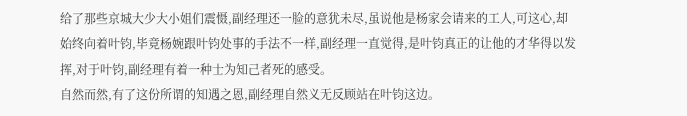给了那些京城大少大小姐们震慑,副经理还一脸的意犹未尽,虽说他是杨家会请来的工人,可这心,却始终向着叶钧,毕竟杨婉跟叶钧处事的手法不一样,副经理一直觉得,是叶钧真正的让他的才华得以发挥,对于叶钧,副经理有着一种士为知己者死的感受。
自然而然,有了这份所谓的知遇之恩,副经理自然义无反顾站在叶钧这边。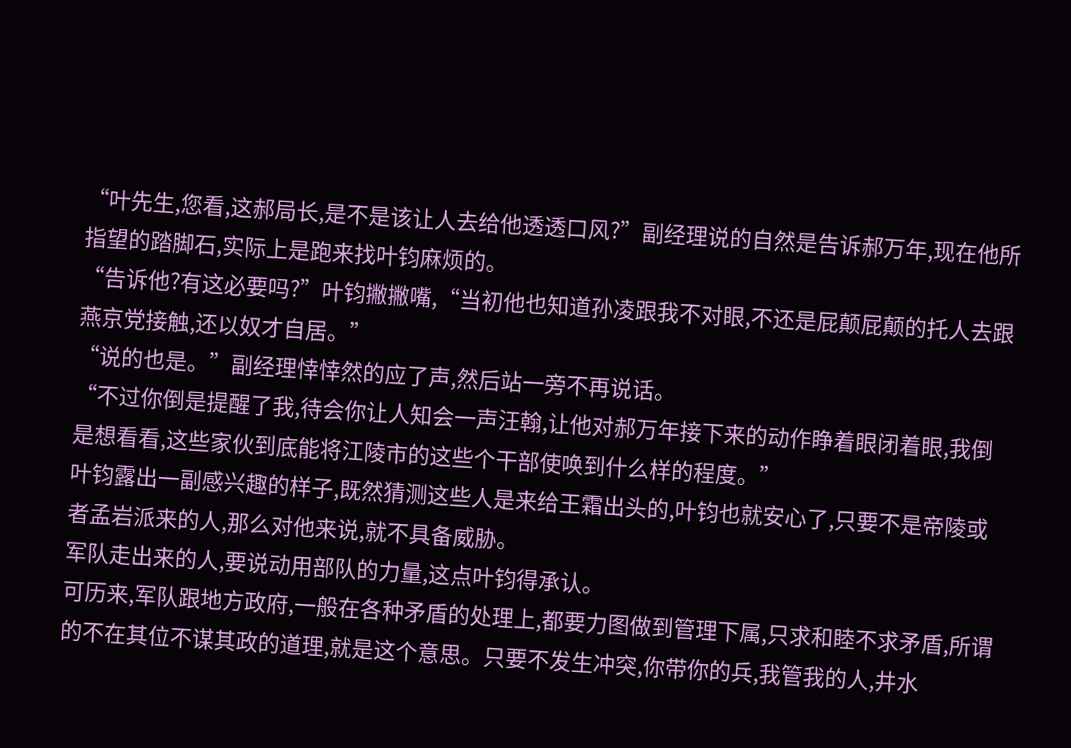“叶先生,您看,这郝局长,是不是该让人去给他透透口风?”副经理说的自然是告诉郝万年,现在他所指望的踏脚石,实际上是跑来找叶钧麻烦的。
“告诉他?有这必要吗?”叶钧撇撇嘴,“当初他也知道孙凌跟我不对眼,不还是屁颠屁颠的托人去跟燕京党接触,还以奴才自居。”
“说的也是。”副经理悻悻然的应了声,然后站一旁不再说话。
“不过你倒是提醒了我,待会你让人知会一声汪翰,让他对郝万年接下来的动作睁着眼闭着眼,我倒是想看看,这些家伙到底能将江陵市的这些个干部使唤到什么样的程度。”
叶钧露出一副感兴趣的样子,既然猜测这些人是来给王霜出头的,叶钧也就安心了,只要不是帝陵或者孟岩派来的人,那么对他来说,就不具备威胁。
军队走出来的人,要说动用部队的力量,这点叶钧得承认。
可历来,军队跟地方政府,一般在各种矛盾的处理上,都要力图做到管理下属,只求和睦不求矛盾,所谓的不在其位不谋其政的道理,就是这个意思。只要不发生冲突,你带你的兵,我管我的人,井水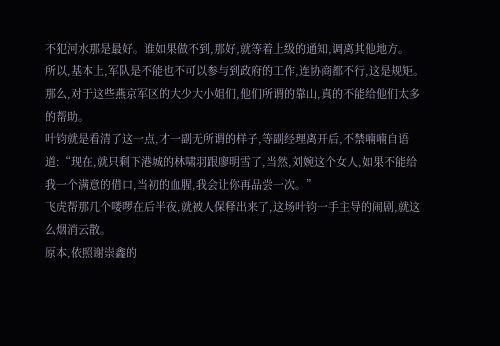不犯河水那是最好。谁如果做不到,那好,就等着上级的通知,调离其他地方。
所以,基本上,军队是不能也不可以参与到政府的工作,连协商都不行,这是规矩。那么,对于这些燕京军区的大少大小姐们,他们所谓的靠山,真的不能给他们太多的帮助。
叶钧就是看清了这一点,才一副无所谓的样子,等副经理离开后,不禁喃喃自语道:“现在,就只剩下港城的林啸羽跟廖明雪了,当然,刘婉这个女人,如果不能给我一个满意的借口,当初的血腥,我会让你再品尝一次。”
飞虎帮那几个喽啰在后半夜,就被人保释出来了,这场叶钧一手主导的闹剧,就这么烟消云散。
原本,依照谢崇鑫的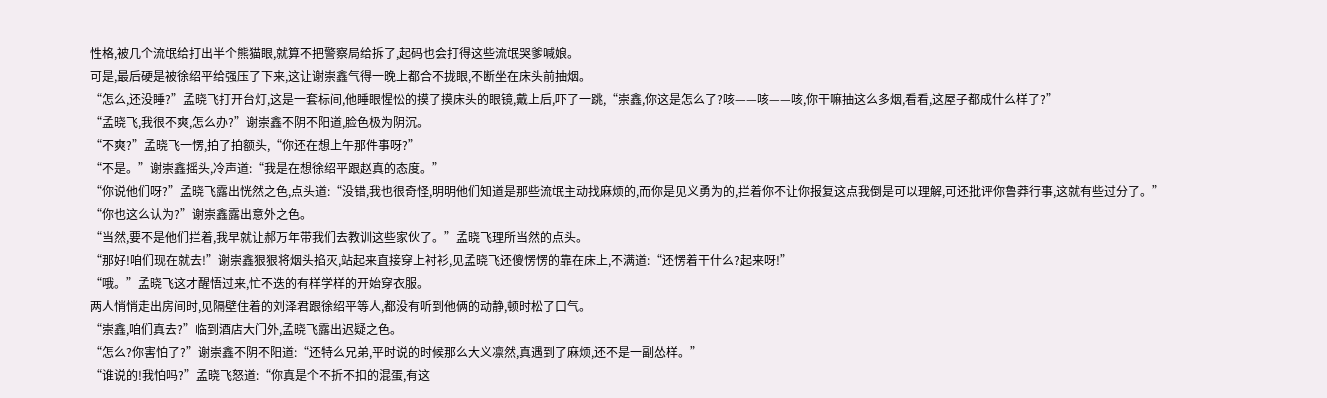性格,被几个流氓给打出半个熊猫眼,就算不把警察局给拆了,起码也会打得这些流氓哭爹喊娘。
可是,最后硬是被徐绍平给强压了下来,这让谢崇鑫气得一晚上都合不拢眼,不断坐在床头前抽烟。
“怎么,还没睡?”孟晓飞打开台灯,这是一套标间,他睡眼惺忪的摸了摸床头的眼镜,戴上后,吓了一跳,“崇鑫,你这是怎么了?咳——咳——咳,你干嘛抽这么多烟,看看,这屋子都成什么样了?”
“孟晓飞,我很不爽,怎么办?”谢崇鑫不阴不阳道,脸色极为阴沉。
“不爽?”孟晓飞一愣,拍了拍额头,“你还在想上午那件事呀?”
“不是。”谢崇鑫摇头,冷声道:“我是在想徐绍平跟赵真的态度。”
“你说他们呀?”孟晓飞露出恍然之色,点头道:“没错,我也很奇怪,明明他们知道是那些流氓主动找麻烦的,而你是见义勇为的,拦着你不让你报复这点我倒是可以理解,可还批评你鲁莽行事,这就有些过分了。”
“你也这么认为?”谢崇鑫露出意外之色。
“当然,要不是他们拦着,我早就让郝万年带我们去教训这些家伙了。”孟晓飞理所当然的点头。
“那好!咱们现在就去!”谢崇鑫狠狠将烟头掐灭,站起来直接穿上衬衫,见孟晓飞还傻愣愣的靠在床上,不满道:“还愣着干什么?起来呀!”
“哦。”孟晓飞这才醒悟过来,忙不迭的有样学样的开始穿衣服。
两人悄悄走出房间时,见隔壁住着的刘泽君跟徐绍平等人,都没有听到他俩的动静,顿时松了口气。
“崇鑫,咱们真去?”临到酒店大门外,孟晓飞露出迟疑之色。
“怎么?你害怕了?”谢崇鑫不阴不阳道:“还特么兄弟,平时说的时候那么大义凛然,真遇到了麻烦,还不是一副怂样。”
“谁说的!我怕吗?”孟晓飞怒道:“你真是个不折不扣的混蛋,有这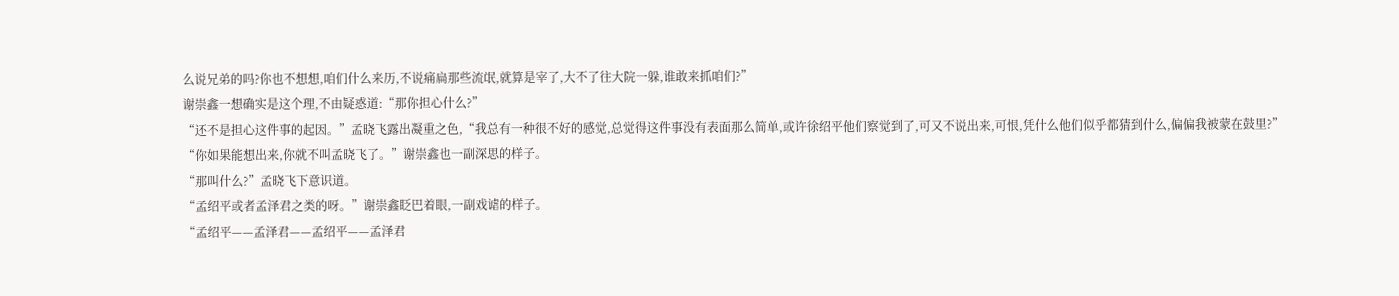么说兄弟的吗?你也不想想,咱们什么来历,不说痛扁那些流氓,就算是宰了,大不了往大院一躲,谁敢来抓咱们?”
谢崇鑫一想确实是这个理,不由疑惑道:“那你担心什么?”
“还不是担心这件事的起因。”孟晓飞露出凝重之色,“我总有一种很不好的感觉,总觉得这件事没有表面那么简单,或许徐绍平他们察觉到了,可又不说出来,可恨,凭什么他们似乎都猜到什么,偏偏我被蒙在鼓里?”
“你如果能想出来,你就不叫孟晓飞了。”谢崇鑫也一副深思的样子。
“那叫什么?”孟晓飞下意识道。
“孟绍平或者孟泽君之类的呀。”谢崇鑫眨巴着眼,一副戏谑的样子。
“孟绍平——孟泽君——孟绍平——孟泽君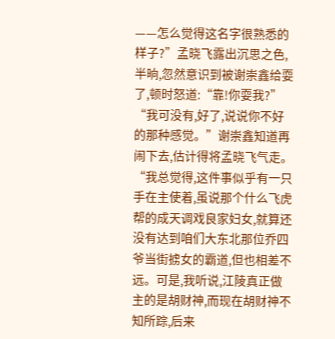——怎么觉得这名字很熟悉的样子?”孟晓飞露出沉思之色,半晌,忽然意识到被谢崇鑫给耍了,顿时怒道:“靠!你耍我?”
“我可没有,好了,说说你不好的那种感觉。”谢崇鑫知道再闹下去,估计得将孟晓飞气走。
“我总觉得,这件事似乎有一只手在主使着,虽说那个什么飞虎帮的成天调戏良家妇女,就算还没有达到咱们大东北那位乔四爷当街掳女的霸道,但也相差不远。可是,我听说,江陵真正做主的是胡财神,而现在胡财神不知所踪,后来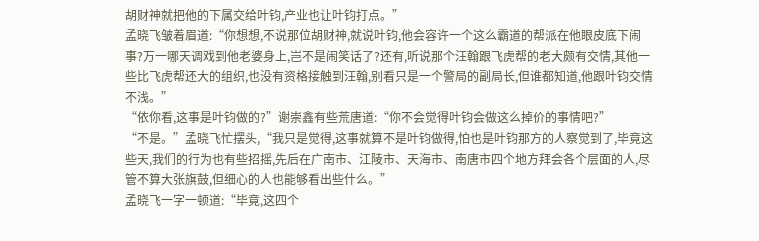胡财神就把他的下属交给叶钧,产业也让叶钧打点。”
孟晓飞皱着眉道:“你想想,不说那位胡财神,就说叶钧,他会容许一个这么霸道的帮派在他眼皮底下闹事?万一哪天调戏到他老婆身上,岂不是闹笑话了?还有,听说那个汪翰跟飞虎帮的老大颇有交情,其他一些比飞虎帮还大的组织,也没有资格接触到汪翰,别看只是一个警局的副局长,但谁都知道,他跟叶钧交情不浅。”
“依你看,这事是叶钧做的?”谢崇鑫有些荒唐道:“你不会觉得叶钧会做这么掉价的事情吧?”
“不是。”孟晓飞忙摆头,“我只是觉得,这事就算不是叶钧做得,怕也是叶钧那方的人察觉到了,毕竟这些天,我们的行为也有些招摇,先后在广南市、江陵市、天海市、南唐市四个地方拜会各个层面的人,尽管不算大张旗鼓,但细心的人也能够看出些什么。”
孟晓飞一字一顿道:“毕竟,这四个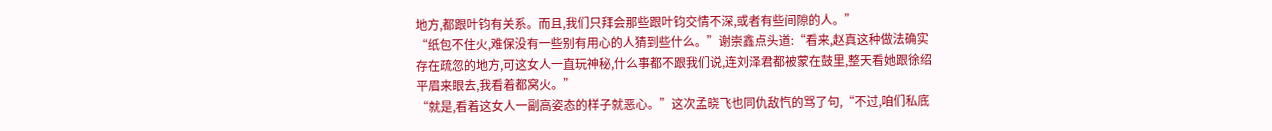地方,都跟叶钧有关系。而且,我们只拜会那些跟叶钧交情不深,或者有些间隙的人。”
“纸包不住火,难保没有一些别有用心的人猜到些什么。”谢崇鑫点头道:“看来,赵真这种做法确实存在疏忽的地方,可这女人一直玩神秘,什么事都不跟我们说,连刘泽君都被蒙在鼓里,整天看她跟徐绍平眉来眼去,我看着都窝火。”
“就是,看着这女人一副高姿态的样子就恶心。”这次孟晓飞也同仇敌忾的骂了句,“不过,咱们私底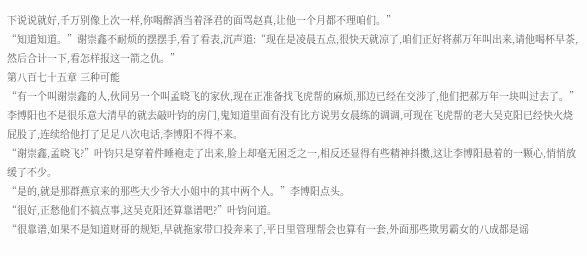下说说就好,千万别像上次一样,你喝醉酒当着泽君的面骂赵真,让他一个月都不理咱们。”
“知道知道。”谢崇鑫不耐烦的摆摆手,看了看表,沉声道:“现在是凌晨五点,很快天就凉了,咱们正好将郝万年叫出来,请他喝杯早茶,然后合计一下,看怎样报这一箭之仇。”
第八百七十五章 三种可能
“有一个叫谢崇鑫的人,伙同另一个叫孟晓飞的家伙,现在正准备找飞虎帮的麻烦,那边已经在交涉了,他们把郝万年一块叫过去了。”
李博阳也不是很乐意大清早的就去敲叶钧的房门,鬼知道里面有没有比方说男女晨练的调调,可现在飞虎帮的老大吴克阳已经快火烧屁股了,连续给他打了足足八次电话,李博阳不得不来。
“谢崇鑫,孟晓飞?”叶钧只是穿着件睡袍走了出来,脸上却毫无困乏之一,相反还显得有些精神抖擞,这让李博阳悬着的一颗心,悄悄放缓了不少。
“是的,就是那群燕京来的那些大少爷大小姐中的其中两个人。”李博阳点头。
“很好,正愁他们不搞点事,这吴克阳还算靠谱吧?”叶钧问道。
“很靠谱,如果不是知道财哥的规矩,早就拖家带口投奔来了,平日里管理帮会也算有一套,外面那些欺男霸女的八成都是谣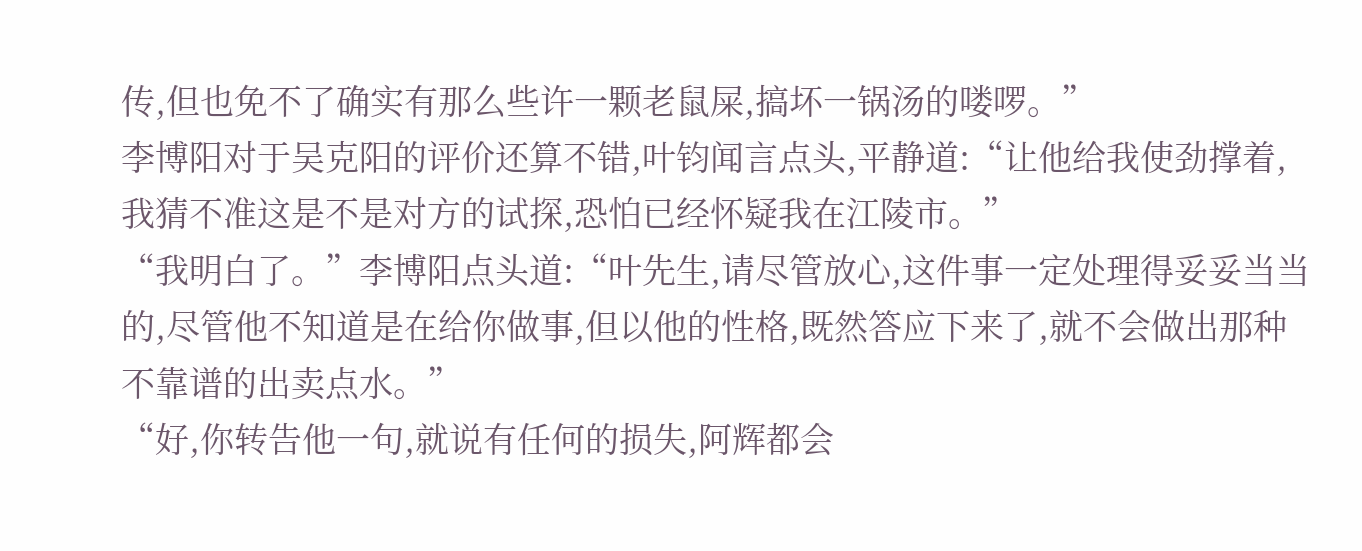传,但也免不了确实有那么些许一颗老鼠屎,搞坏一锅汤的喽啰。”
李博阳对于吴克阳的评价还算不错,叶钧闻言点头,平静道:“让他给我使劲撑着,我猜不准这是不是对方的试探,恐怕已经怀疑我在江陵市。”
“我明白了。”李博阳点头道:“叶先生,请尽管放心,这件事一定处理得妥妥当当的,尽管他不知道是在给你做事,但以他的性格,既然答应下来了,就不会做出那种不靠谱的出卖点水。”
“好,你转告他一句,就说有任何的损失,阿辉都会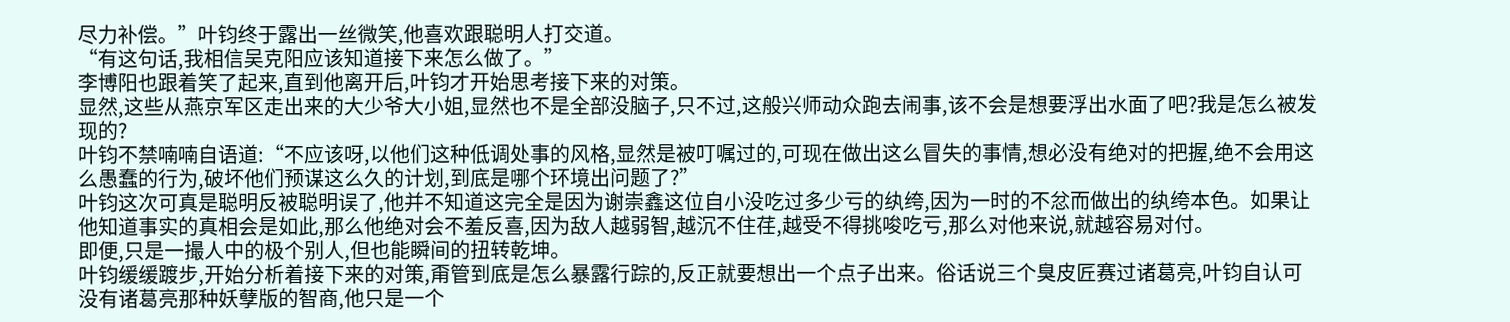尽力补偿。”叶钧终于露出一丝微笑,他喜欢跟聪明人打交道。
“有这句话,我相信吴克阳应该知道接下来怎么做了。”
李博阳也跟着笑了起来,直到他离开后,叶钧才开始思考接下来的对策。
显然,这些从燕京军区走出来的大少爷大小姐,显然也不是全部没脑子,只不过,这般兴师动众跑去闹事,该不会是想要浮出水面了吧?我是怎么被发现的?
叶钧不禁喃喃自语道:“不应该呀,以他们这种低调处事的风格,显然是被叮嘱过的,可现在做出这么冒失的事情,想必没有绝对的把握,绝不会用这么愚蠢的行为,破坏他们预谋这么久的计划,到底是哪个环境出问题了?”
叶钧这次可真是聪明反被聪明误了,他并不知道这完全是因为谢崇鑫这位自小没吃过多少亏的纨绔,因为一时的不忿而做出的纨绔本色。如果让他知道事实的真相会是如此,那么他绝对会不羞反喜,因为敌人越弱智,越沉不住荏,越受不得挑唆吃亏,那么对他来说,就越容易对付。
即便,只是一撮人中的极个别人,但也能瞬间的扭转乾坤。
叶钧缓缓踱步,开始分析着接下来的对策,甭管到底是怎么暴露行踪的,反正就要想出一个点子出来。俗话说三个臭皮匠赛过诸葛亮,叶钧自认可没有诸葛亮那种妖孽版的智商,他只是一个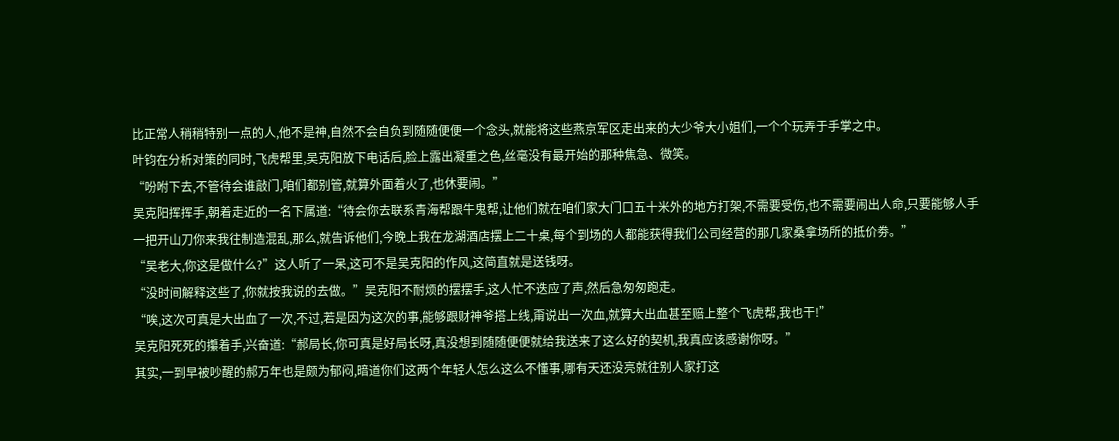比正常人稍稍特别一点的人,他不是神,自然不会自负到随随便便一个念头,就能将这些燕京军区走出来的大少爷大小姐们,一个个玩弄于手掌之中。
叶钧在分析对策的同时,飞虎帮里,吴克阳放下电话后,脸上露出凝重之色,丝毫没有最开始的那种焦急、微笑。
“吩咐下去,不管待会谁敲门,咱们都别管,就算外面着火了,也休要闹。”
吴克阳挥挥手,朝着走近的一名下属道:“待会你去联系青海帮跟牛鬼帮,让他们就在咱们家大门口五十米外的地方打架,不需要受伤,也不需要闹出人命,只要能够人手一把开山刀你来我往制造混乱,那么,就告诉他们,今晚上我在龙湖酒店摆上二十桌,每个到场的人都能获得我们公司经营的那几家桑拿场所的抵价劵。”
“吴老大,你这是做什么?”这人听了一呆,这可不是吴克阳的作风,这简直就是送钱呀。
“没时间解释这些了,你就按我说的去做。”吴克阳不耐烦的摆摆手,这人忙不迭应了声,然后急匆匆跑走。
“唉,这次可真是大出血了一次,不过,若是因为这次的事,能够跟财神爷搭上线,甭说出一次血,就算大出血甚至赔上整个飞虎帮,我也干!”
吴克阳死死的攥着手,兴奋道:“郝局长,你可真是好局长呀,真没想到随随便便就给我送来了这么好的契机,我真应该感谢你呀。”
其实,一到早被吵醒的郝万年也是颇为郁闷,暗道你们这两个年轻人怎么这么不懂事,哪有天还没亮就往别人家打这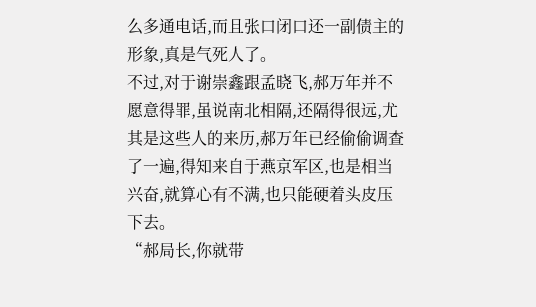么多通电话,而且张口闭口还一副债主的形象,真是气死人了。
不过,对于谢崇鑫跟孟晓飞,郝万年并不愿意得罪,虽说南北相隔,还隔得很远,尤其是这些人的来历,郝万年已经偷偷调查了一遍,得知来自于燕京军区,也是相当兴奋,就算心有不满,也只能硬着头皮压下去。
“郝局长,你就带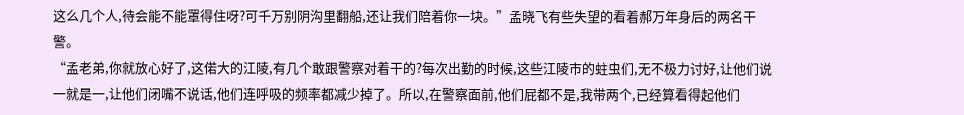这么几个人,待会能不能罩得住呀?可千万别阴沟里翻船,还让我们陪着你一块。”孟晓飞有些失望的看着郝万年身后的两名干警。
“孟老弟,你就放心好了,这偌大的江陵,有几个敢跟警察对着干的?每次出勤的时候,这些江陵市的蛀虫们,无不极力讨好,让他们说一就是一,让他们闭嘴不说话,他们连呼吸的频率都减少掉了。所以,在警察面前,他们屁都不是,我带两个,已经算看得起他们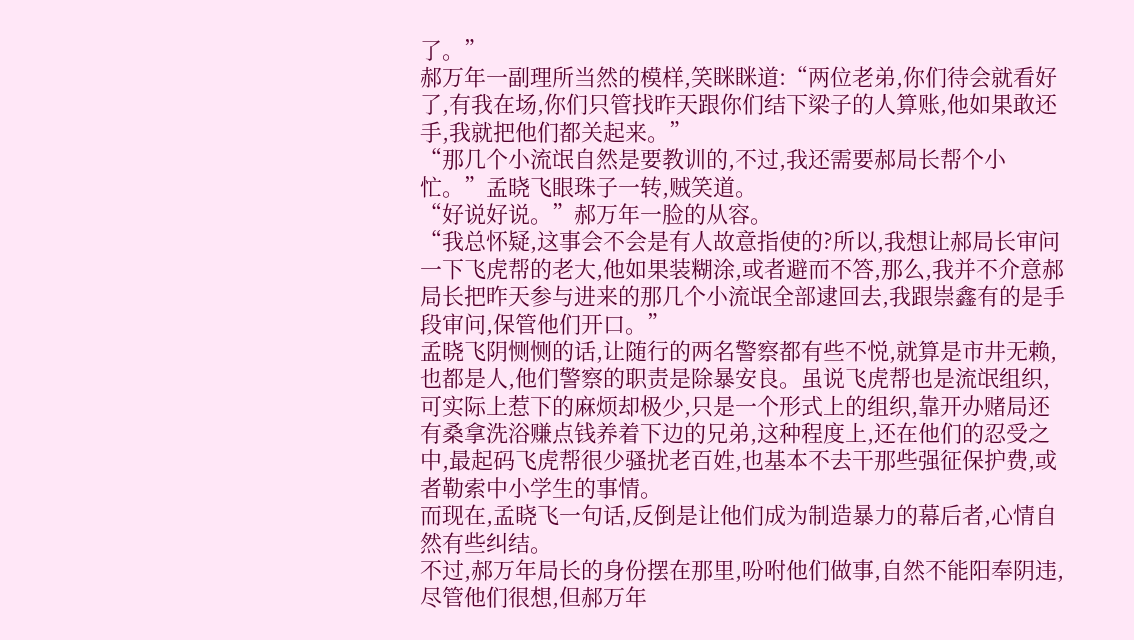了。”
郝万年一副理所当然的模样,笑眯眯道:“两位老弟,你们待会就看好了,有我在场,你们只管找昨天跟你们结下梁子的人算账,他如果敢还手,我就把他们都关起来。”
“那几个小流氓自然是要教训的,不过,我还需要郝局长帮个小忙。”孟晓飞眼珠子一转,贼笑道。
“好说好说。”郝万年一脸的从容。
“我总怀疑,这事会不会是有人故意指使的?所以,我想让郝局长审问一下飞虎帮的老大,他如果装糊涂,或者避而不答,那么,我并不介意郝局长把昨天参与进来的那几个小流氓全部逮回去,我跟崇鑫有的是手段审问,保管他们开口。”
孟晓飞阴恻恻的话,让随行的两名警察都有些不悦,就算是市井无赖,也都是人,他们警察的职责是除暴安良。虽说飞虎帮也是流氓组织,可实际上惹下的麻烦却极少,只是一个形式上的组织,靠开办赌局还有桑拿洗浴赚点钱养着下边的兄弟,这种程度上,还在他们的忍受之中,最起码飞虎帮很少骚扰老百姓,也基本不去干那些强征保护费,或者勒索中小学生的事情。
而现在,孟晓飞一句话,反倒是让他们成为制造暴力的幕后者,心情自然有些纠结。
不过,郝万年局长的身份摆在那里,吩咐他们做事,自然不能阳奉阴违,尽管他们很想,但郝万年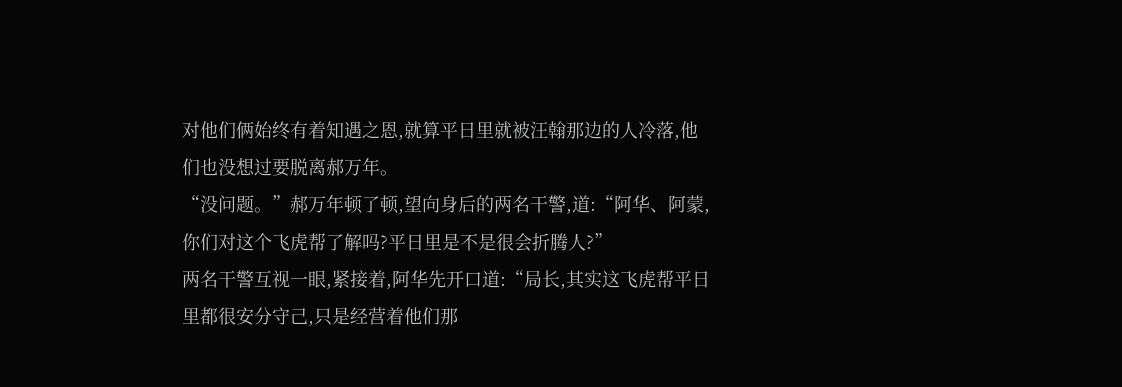对他们俩始终有着知遇之恩,就算平日里就被汪翰那边的人冷落,他们也没想过要脱离郝万年。
“没问题。”郝万年顿了顿,望向身后的两名干警,道:“阿华、阿蒙,你们对这个飞虎帮了解吗?平日里是不是很会折腾人?”
两名干警互视一眼,紧接着,阿华先开口道:“局长,其实这飞虎帮平日里都很安分守己,只是经营着他们那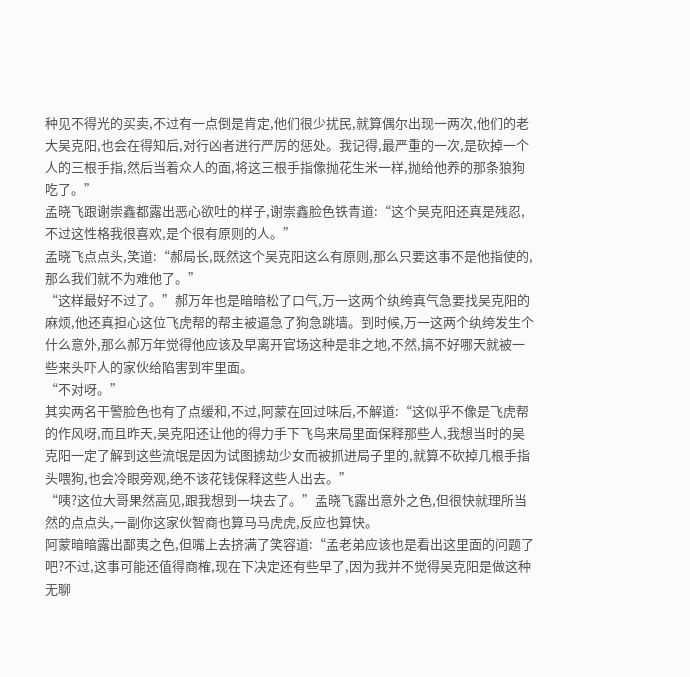种见不得光的买卖,不过有一点倒是肯定,他们很少扰民,就算偶尔出现一两次,他们的老大吴克阳,也会在得知后,对行凶者进行严厉的惩处。我记得,最严重的一次,是砍掉一个人的三根手指,然后当着众人的面,将这三根手指像抛花生米一样,抛给他养的那条狼狗吃了。”
孟晓飞跟谢崇鑫都露出恶心欲吐的样子,谢崇鑫脸色铁青道:“这个吴克阳还真是残忍,不过这性格我很喜欢,是个很有原则的人。”
孟晓飞点点头,笑道:“郝局长,既然这个吴克阳这么有原则,那么只要这事不是他指使的,那么我们就不为难他了。”
“这样最好不过了。”郝万年也是暗暗松了口气,万一这两个纨绔真气急要找吴克阳的麻烦,他还真担心这位飞虎帮的帮主被逼急了狗急跳墙。到时候,万一这两个纨绔发生个什么意外,那么郝万年觉得他应该及早离开官场这种是非之地,不然,搞不好哪天就被一些来头吓人的家伙给陷害到牢里面。
“不对呀。”
其实两名干警脸色也有了点缓和,不过,阿蒙在回过味后,不解道:“这似乎不像是飞虎帮的作风呀,而且昨天,吴克阳还让他的得力手下飞鸟来局里面保释那些人,我想当时的吴克阳一定了解到这些流氓是因为试图掳劫少女而被抓进局子里的,就算不砍掉几根手指头喂狗,也会冷眼旁观,绝不该花钱保释这些人出去。”
“咦?这位大哥果然高见,跟我想到一块去了。”孟晓飞露出意外之色,但很快就理所当然的点点头,一副你这家伙智商也算马马虎虎,反应也算快。
阿蒙暗暗露出鄙夷之色,但嘴上去挤满了笑容道:“孟老弟应该也是看出这里面的问题了吧?不过,这事可能还值得商榷,现在下决定还有些早了,因为我并不觉得吴克阳是做这种无聊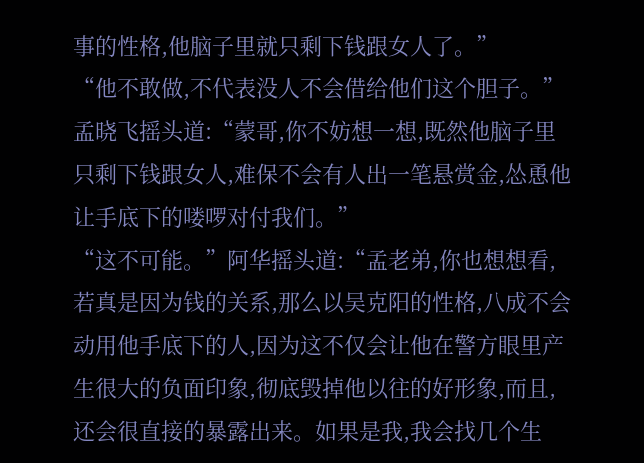事的性格,他脑子里就只剩下钱跟女人了。”
“他不敢做,不代表没人不会借给他们这个胆子。”孟晓飞摇头道:“蒙哥,你不妨想一想,既然他脑子里只剩下钱跟女人,难保不会有人出一笔悬赏金,怂恿他让手底下的喽啰对付我们。”
“这不可能。”阿华摇头道:“孟老弟,你也想想看,若真是因为钱的关系,那么以吴克阳的性格,八成不会动用他手底下的人,因为这不仅会让他在警方眼里产生很大的负面印象,彻底毁掉他以往的好形象,而且,还会很直接的暴露出来。如果是我,我会找几个生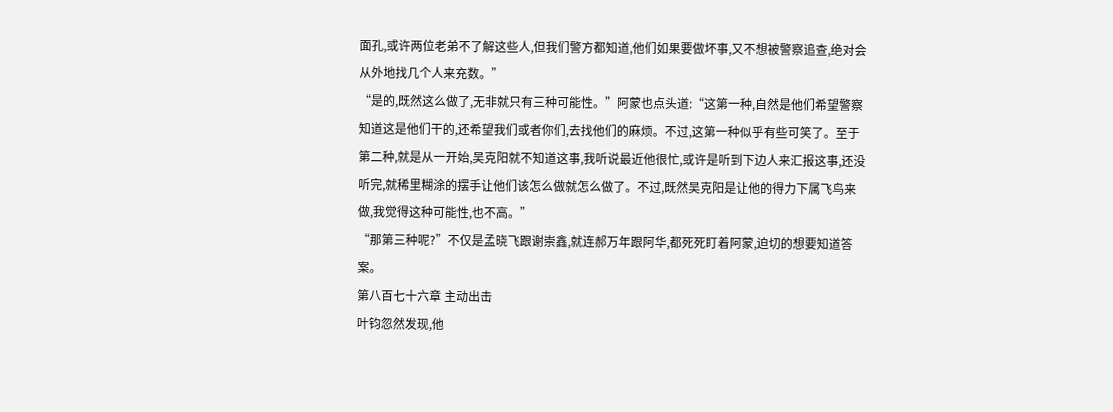面孔,或许两位老弟不了解这些人,但我们警方都知道,他们如果要做坏事,又不想被警察追查,绝对会从外地找几个人来充数。”
“是的,既然这么做了,无非就只有三种可能性。”阿蒙也点头道:“这第一种,自然是他们希望警察知道这是他们干的,还希望我们或者你们,去找他们的麻烦。不过,这第一种似乎有些可笑了。至于第二种,就是从一开始,吴克阳就不知道这事,我听说最近他很忙,或许是听到下边人来汇报这事,还没听完,就稀里糊涂的摆手让他们该怎么做就怎么做了。不过,既然吴克阳是让他的得力下属飞鸟来做,我觉得这种可能性,也不高。”
“那第三种呢?”不仅是孟晓飞跟谢崇鑫,就连郝万年跟阿华,都死死盯着阿蒙,迫切的想要知道答案。
第八百七十六章 主动出击
叶钧忽然发现,他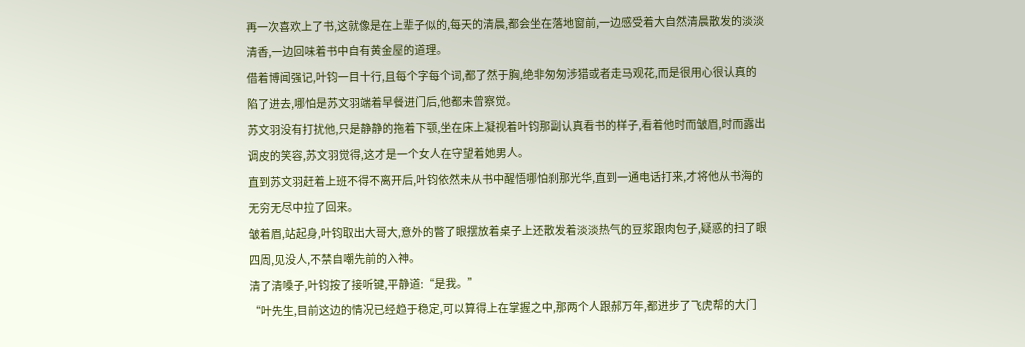再一次喜欢上了书,这就像是在上辈子似的,每天的清晨,都会坐在落地窗前,一边感受着大自然清晨散发的淡淡清香,一边回味着书中自有黄金屋的道理。
借着博闻强记,叶钧一目十行,且每个字每个词,都了然于胸,绝非匆匆涉猎或者走马观花,而是很用心很认真的陷了进去,哪怕是苏文羽端着早餐进门后,他都未曾察觉。
苏文羽没有打扰他,只是静静的拖着下颚,坐在床上凝视着叶钧那副认真看书的样子,看着他时而皱眉,时而露出调皮的笑容,苏文羽觉得,这才是一个女人在守望着她男人。
直到苏文羽赶着上班不得不离开后,叶钧依然未从书中醒悟哪怕刹那光华,直到一通电话打来,才将他从书海的无穷无尽中拉了回来。
皱着眉,站起身,叶钧取出大哥大,意外的瞥了眼摆放着桌子上还散发着淡淡热气的豆浆跟肉包子,疑惑的扫了眼四周,见没人,不禁自嘲先前的入神。
清了清嗓子,叶钧按了接听键,平静道:“是我。”
“叶先生,目前这边的情况已经趋于稳定,可以算得上在掌握之中,那两个人跟郝万年,都进步了飞虎帮的大门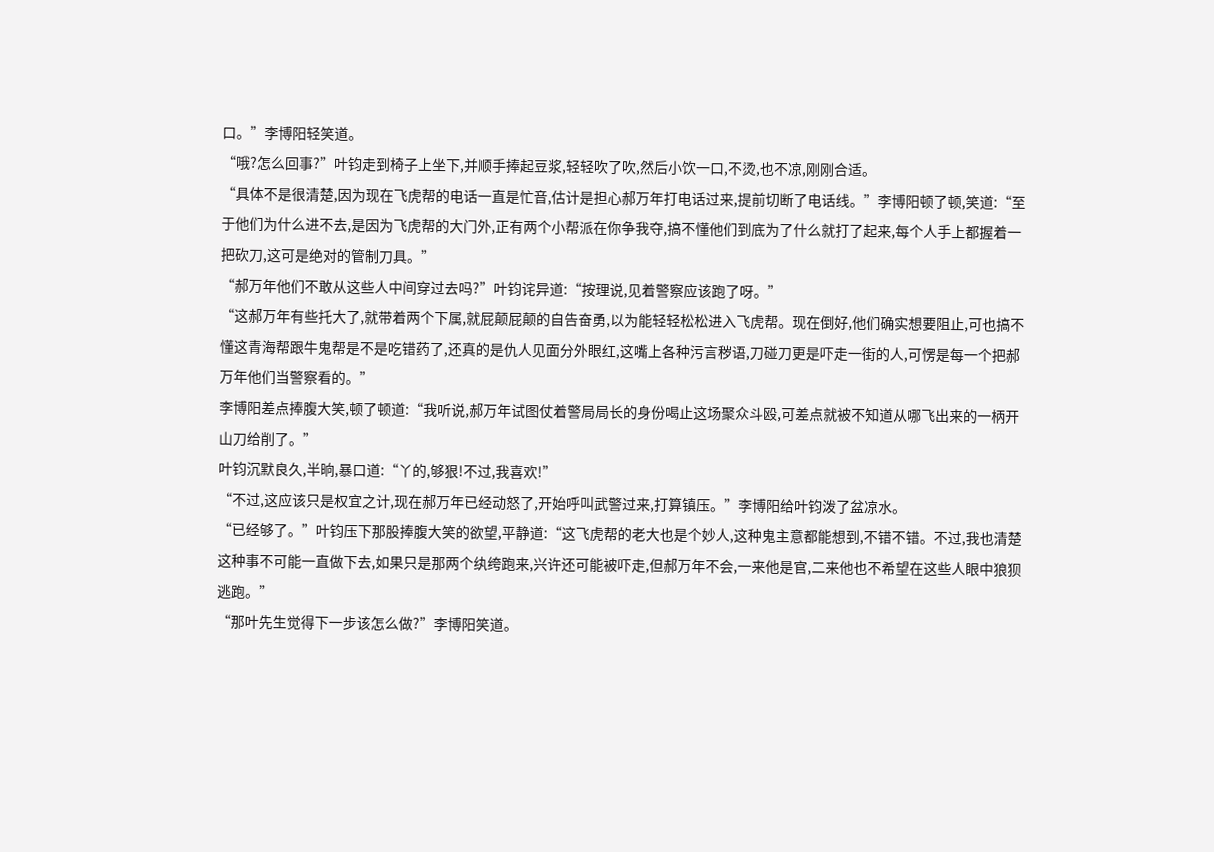口。”李博阳轻笑道。
“哦?怎么回事?”叶钧走到椅子上坐下,并顺手捧起豆浆,轻轻吹了吹,然后小饮一口,不烫,也不凉,刚刚合适。
“具体不是很清楚,因为现在飞虎帮的电话一直是忙音,估计是担心郝万年打电话过来,提前切断了电话线。”李博阳顿了顿,笑道:“至于他们为什么进不去,是因为飞虎帮的大门外,正有两个小帮派在你争我夺,搞不懂他们到底为了什么就打了起来,每个人手上都握着一把砍刀,这可是绝对的管制刀具。”
“郝万年他们不敢从这些人中间穿过去吗?”叶钧诧异道:“按理说,见着警察应该跑了呀。”
“这郝万年有些托大了,就带着两个下属,就屁颠屁颠的自告奋勇,以为能轻轻松松进入飞虎帮。现在倒好,他们确实想要阻止,可也搞不懂这青海帮跟牛鬼帮是不是吃错药了,还真的是仇人见面分外眼红,这嘴上各种污言秽语,刀碰刀更是吓走一街的人,可愣是每一个把郝万年他们当警察看的。”
李博阳差点捧腹大笑,顿了顿道:“我听说,郝万年试图仗着警局局长的身份喝止这场聚众斗殴,可差点就被不知道从哪飞出来的一柄开山刀给削了。”
叶钧沉默良久,半晌,暴口道:“丫的,够狠!不过,我喜欢!”
“不过,这应该只是权宜之计,现在郝万年已经动怒了,开始呼叫武警过来,打算镇压。”李博阳给叶钧泼了盆凉水。
“已经够了。”叶钧压下那股捧腹大笑的欲望,平静道:“这飞虎帮的老大也是个妙人,这种鬼主意都能想到,不错不错。不过,我也清楚这种事不可能一直做下去,如果只是那两个纨绔跑来,兴许还可能被吓走,但郝万年不会,一来他是官,二来他也不希望在这些人眼中狼狈逃跑。”
“那叶先生觉得下一步该怎么做?”李博阳笑道。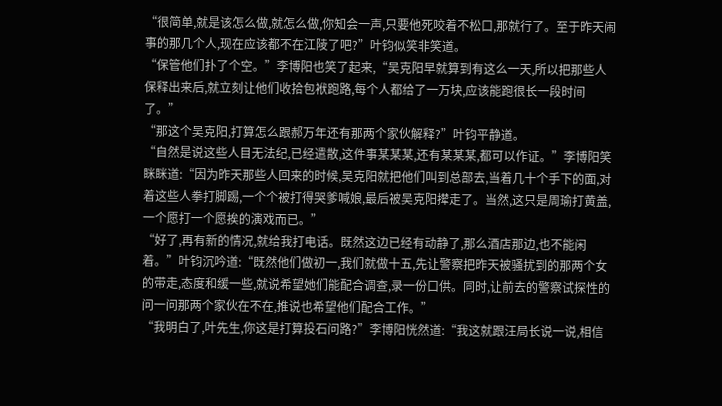“很简单,就是该怎么做,就怎么做,你知会一声,只要他死咬着不松口,那就行了。至于昨天闹事的那几个人,现在应该都不在江陵了吧?”叶钧似笑非笑道。
“保管他们扑了个空。”李博阳也笑了起来,“吴克阳早就算到有这么一天,所以把那些人保释出来后,就立刻让他们收拾包袱跑路,每个人都给了一万块,应该能跑很长一段时间了。”
“那这个吴克阳,打算怎么跟郝万年还有那两个家伙解释?”叶钧平静道。
“自然是说这些人目无法纪,已经遣散,这件事某某某,还有某某某,都可以作证。”李博阳笑眯眯道:“因为昨天那些人回来的时候,吴克阳就把他们叫到总部去,当着几十个手下的面,对着这些人拳打脚踢,一个个被打得哭爹喊娘,最后被吴克阳撵走了。当然,这只是周瑜打黄盖,一个愿打一个愿挨的演戏而已。”
“好了,再有新的情况,就给我打电话。既然这边已经有动静了,那么酒店那边,也不能闲着。”叶钧沉吟道:“既然他们做初一,我们就做十五,先让警察把昨天被骚扰到的那两个女的带走,态度和缓一些,就说希望她们能配合调查,录一份口供。同时,让前去的警察试探性的问一问那两个家伙在不在,推说也希望他们配合工作。”
“我明白了,叶先生,你这是打算投石问路?”李博阳恍然道:“我这就跟汪局长说一说,相信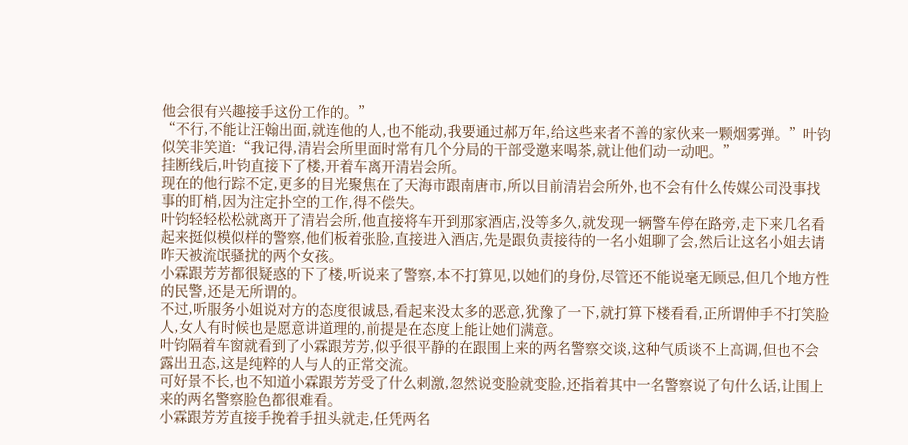他会很有兴趣接手这份工作的。”
“不行,不能让汪翰出面,就连他的人,也不能动,我要通过郝万年,给这些来者不善的家伙来一颗烟雾弹。”叶钧似笑非笑道:“我记得,清岩会所里面时常有几个分局的干部受邀来喝茶,就让他们动一动吧。”
挂断线后,叶钧直接下了楼,开着车离开清岩会所。
现在的他行踪不定,更多的目光聚焦在了天海市跟南唐市,所以目前清岩会所外,也不会有什么传媒公司没事找事的盯梢,因为注定扑空的工作,得不偿失。
叶钧轻轻松松就离开了清岩会所,他直接将车开到那家酒店,没等多久,就发现一辆警车停在路旁,走下来几名看起来挺似模似样的警察,他们板着张脸,直接进入酒店,先是跟负责接待的一名小姐聊了会,然后让这名小姐去请昨天被流氓骚扰的两个女孩。
小霖跟芳芳都很疑惑的下了楼,听说来了警察,本不打算见,以她们的身份,尽管还不能说毫无顾忌,但几个地方性的民警,还是无所谓的。
不过,听服务小姐说对方的态度很诚恳,看起来没太多的恶意,犹豫了一下,就打算下楼看看,正所谓伸手不打笑脸人,女人有时候也是愿意讲道理的,前提是在态度上能让她们满意。
叶钧隔着车窗就看到了小霖跟芳芳,似乎很平静的在跟围上来的两名警察交谈,这种气质谈不上高调,但也不会露出丑态,这是纯粹的人与人的正常交流。
可好景不长,也不知道小霖跟芳芳受了什么刺激,忽然说变脸就变脸,还指着其中一名警察说了句什么话,让围上来的两名警察脸色都很难看。
小霖跟芳芳直接手挽着手扭头就走,任凭两名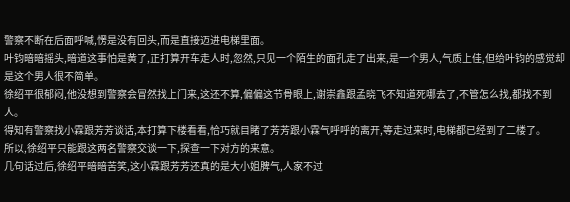警察不断在后面呼喊,愣是没有回头,而是直接迈进电梯里面。
叶钧暗暗摇头,暗道这事怕是黄了,正打算开车走人时,忽然,只见一个陌生的面孔走了出来,是一个男人,气质上佳,但给叶钧的感觉却是这个男人很不简单。
徐绍平很郁闷,他没想到警察会冒然找上门来,这还不算,偏偏这节骨眼上,谢崇鑫跟孟晓飞不知道死哪去了,不管怎么找,都找不到人。
得知有警察找小霖跟芳芳谈话,本打算下楼看看,恰巧就目睹了芳芳跟小霖气呼呼的离开,等走过来时,电梯都已经到了二楼了。
所以,徐绍平只能跟这两名警察交谈一下,探查一下对方的来意。
几句话过后,徐绍平暗暗苦笑,这小霖跟芳芳还真的是大小姐脾气,人家不过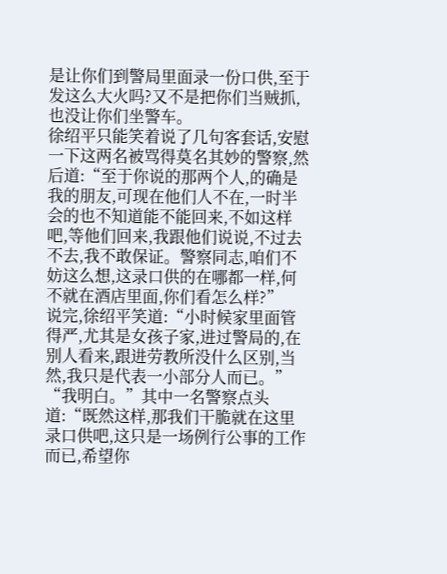是让你们到警局里面录一份口供,至于发这么大火吗?又不是把你们当贼抓,也没让你们坐警车。
徐绍平只能笑着说了几句客套话,安慰一下这两名被骂得莫名其妙的警察,然后道:“至于你说的那两个人,的确是我的朋友,可现在他们人不在,一时半会的也不知道能不能回来,不如这样吧,等他们回来,我跟他们说说,不过去不去,我不敢保证。警察同志,咱们不妨这么想,这录口供的在哪都一样,何不就在酒店里面,你们看怎么样?”
说完,徐绍平笑道:“小时候家里面管得严,尤其是女孩子家,进过警局的,在别人看来,跟进劳教所没什么区别,当然,我只是代表一小部分人而已。”
“我明白。”其中一名警察点头道:“既然这样,那我们干脆就在这里录口供吧,这只是一场例行公事的工作而已,希望你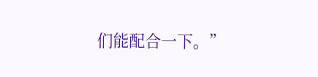们能配合一下。”